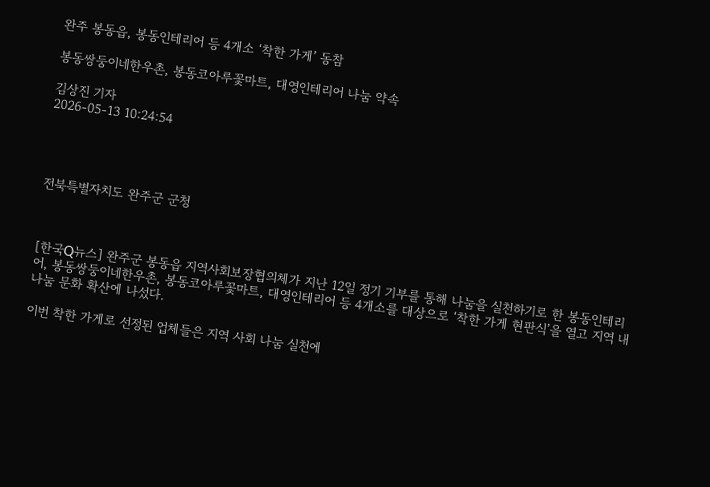완주 봉동읍, 봉동인테리어 등 4개소 ‘착한 가게’ 동참

봉동쌍둥이네한우촌, 봉동코아루꽃마트, 대영인테리어 나눔 약속

김상진 기자
2026-05-13 10:24:54




전북특별자치도 완주군 군청



[한국Q뉴스] 완주군 봉동읍 지역사회보장협의체가 지난 12일 정기 기부를 통해 나눔을 실천하기로 한 봉동인테리어, 봉동쌍둥이네한우촌, 봉동코아루꽃마트, 대영인테리어 등 4개소를 대상으로 ‘착한 가게 현판식’을 열고 지역 내 나눔 문화 확산에 나섰다.

이번 착한 가게로 선정된 업체들은 지역 사회 나눔 실천에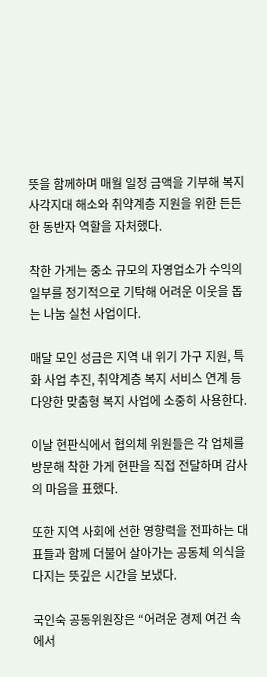뜻을 함께하며 매월 일정 금액을 기부해 복지 사각지대 해소와 취약계층 지원을 위한 든든한 동반자 역할을 자처했다.

착한 가게는 중소 규모의 자영업소가 수익의 일부를 정기적으로 기탁해 어려운 이웃을 돕는 나눔 실천 사업이다.

매달 모인 성금은 지역 내 위기 가구 지원, 특화 사업 추진, 취약계층 복지 서비스 연계 등 다양한 맞춤형 복지 사업에 소중히 사용한다.

이날 현판식에서 협의체 위원들은 각 업체를 방문해 착한 가게 현판을 직접 전달하며 감사의 마음을 표했다.

또한 지역 사회에 선한 영향력을 전파하는 대표들과 함께 더불어 살아가는 공동체 의식을 다지는 뜻깊은 시간을 보냈다.

국인숙 공동위원장은 “어려운 경제 여건 속에서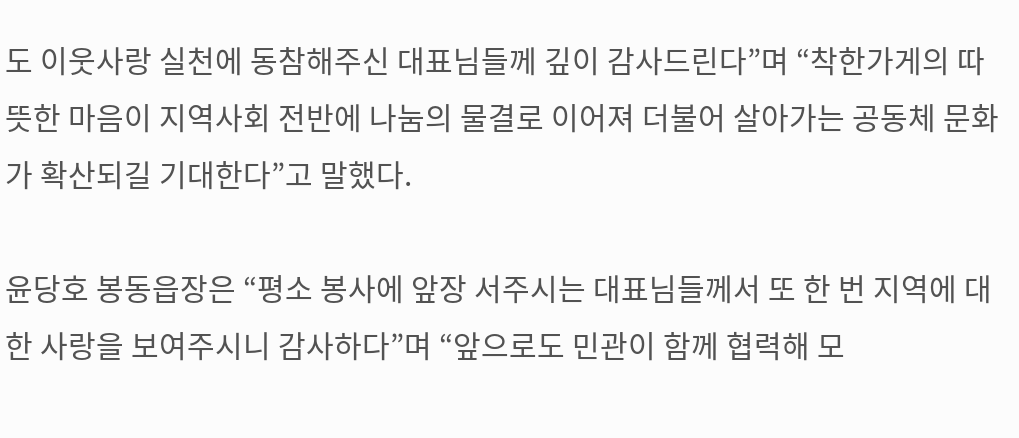도 이웃사랑 실천에 동참해주신 대표님들께 깊이 감사드린다”며 “착한가게의 따뜻한 마음이 지역사회 전반에 나눔의 물결로 이어져 더불어 살아가는 공동체 문화가 확산되길 기대한다”고 말했다.

윤당호 봉동읍장은 “평소 봉사에 앞장 서주시는 대표님들께서 또 한 번 지역에 대한 사랑을 보여주시니 감사하다”며 “앞으로도 민관이 함께 협력해 모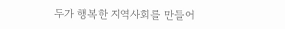두가 행복한 지역사회를 만들어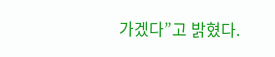가겠다”고 밝혔다.